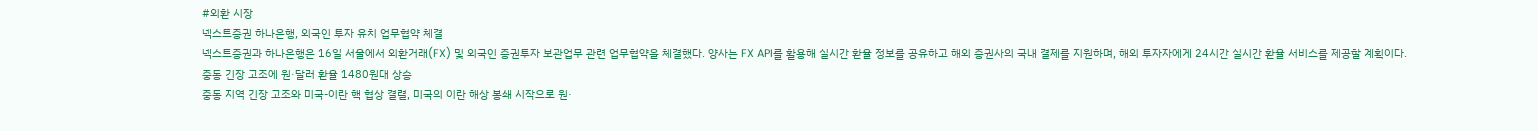#외환 시장
넥스트증권 하나은행, 외국인 투자 유치 업무협약 체결
넥스트증권과 하나은행은 16일 서울에서 외환거래(FX) 및 외국인 증권투자 보관업무 관련 업무협약을 체결했다. 양사는 FX API를 활용해 실시간 환율 정보를 공유하고 해외 증권사의 국내 결제를 지원하며, 해외 투자자에게 24시간 실시간 환율 서비스를 제공할 계획이다.
중동 긴장 고조에 원·달러 환율 1480원대 상승
중동 지역 긴장 고조와 미국-이란 핵 협상 결렬, 미국의 이란 해상 봉쇄 시작으로 원·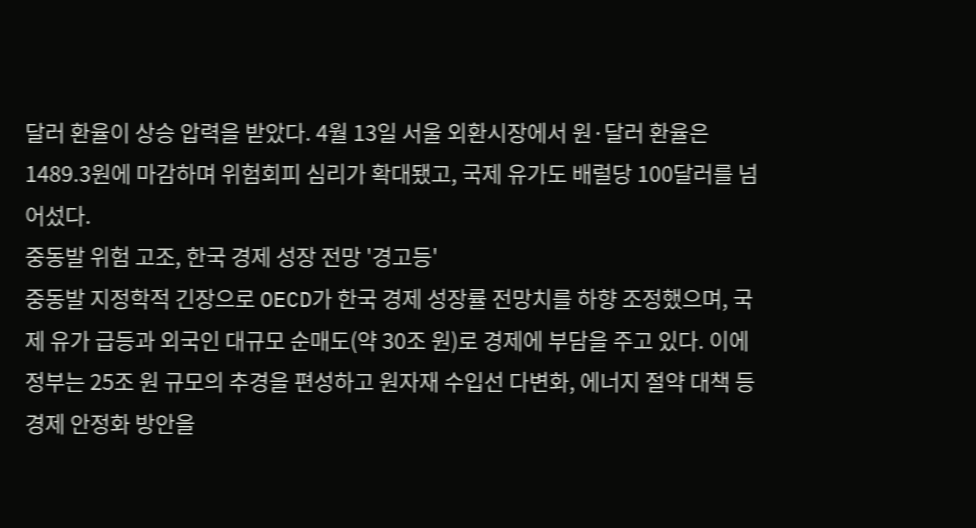달러 환율이 상승 압력을 받았다. 4월 13일 서울 외환시장에서 원·달러 환율은 1489.3원에 마감하며 위험회피 심리가 확대됐고, 국제 유가도 배럴당 100달러를 넘어섰다.
중동발 위험 고조, 한국 경제 성장 전망 '경고등'
중동발 지정학적 긴장으로 OECD가 한국 경제 성장률 전망치를 하향 조정했으며, 국제 유가 급등과 외국인 대규모 순매도(약 30조 원)로 경제에 부담을 주고 있다. 이에 정부는 25조 원 규모의 추경을 편성하고 원자재 수입선 다변화, 에너지 절약 대책 등 경제 안정화 방안을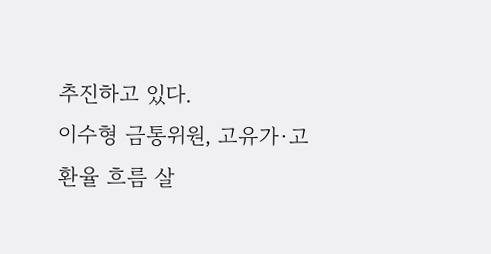추진하고 있다.
이수형 금통위원, 고유가·고환율 흐름 살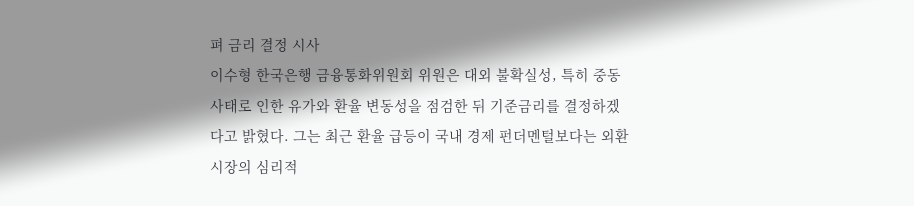펴 금리 결정 시사
이수형 한국은행 금융통화위원회 위원은 대외 불확실성, 특히 중동 사태로 인한 유가와 환율 변동성을 점검한 뒤 기준금리를 결정하겠다고 밝혔다. 그는 최근 환율 급등이 국내 경제 펀더멘털보다는 외환 시장의 심리적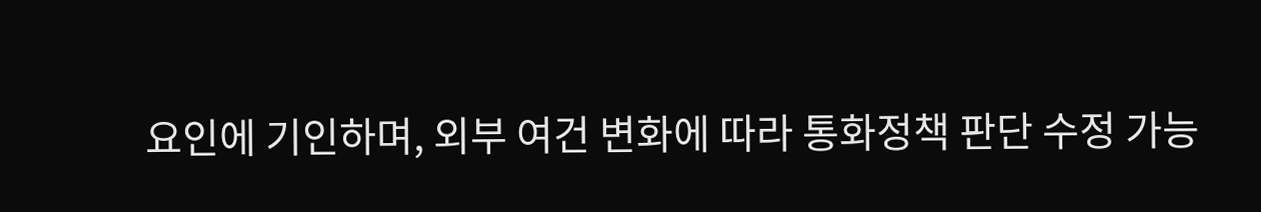요인에 기인하며, 외부 여건 변화에 따라 통화정책 판단 수정 가능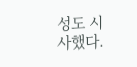성도 시사했다.